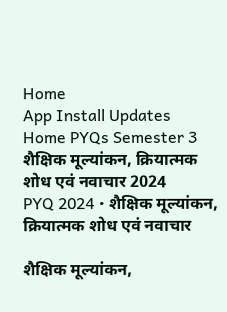Home
App Install Updates
Home PYQs Semester 3 शैक्षिक मूल्यांकन, क्रियात्मक शोध एवं नवाचार 2024
PYQ 2024 • शैक्षिक मूल्यांकन, क्रियात्मक शोध एवं नवाचार

शैक्षिक मूल्यांकन,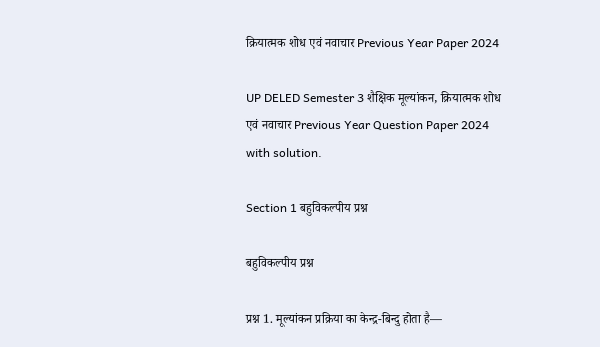क्रियात्मक शोध एवं नवाचार Previous Year Paper 2024

UP DELED Semester 3 शैक्षिक मूल्यांकन, क्रियात्मक शोध एवं नवाचार Previous Year Question Paper 2024 with solution.

Section 1 बहुविकल्पीय प्रश्न

बहुविकल्पीय प्रश्न

प्रश्न 1. मूल्यांकन प्रक्रिया का केन्द्र-बिन्दु होता है—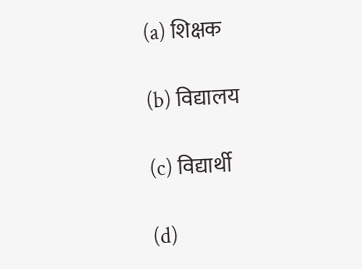(a) शिक्षक

(b) विद्यालय

(c) विद्यार्थी

(d)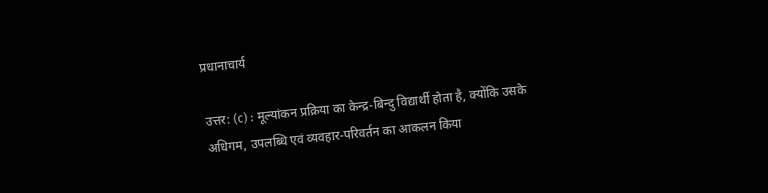प्रधानाचार्य

उत्तर: (c) : मूल्यांकन प्रक्रिया का केन्द्र-बिन्दु विद्यार्थी होता है, क्योंकि उसके अधिगम, उपलब्धि एवं व्यवहार-परिवर्तन का आकलन किया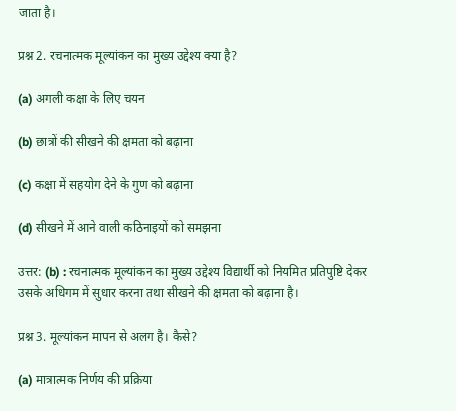जाता है।

प्रश्न 2. रचनात्मक मूल्यांकन का मुख्य उद्देश्य क्या है?

(a) अगली कक्षा के लिए चयन

(b) छात्रों की सीखने की क्षमता को बढ़ाना

(c) कक्षा में सहयोग देने के गुण को बढ़ाना

(d) सीखने में आने वाली कठिनाइयों को समझना

उत्तर: (b) : रचनात्मक मूल्यांकन का मुख्य उद्देश्य विद्यार्थी को नियमित प्रतिपुष्टि देकर उसके अधिगम में सुधार करना तथा सीखने की क्षमता को बढ़ाना है।

प्रश्न 3. मूल्यांकन मापन से अलग है। कैसे?

(a) मात्रात्मक निर्णय की प्रक्रिया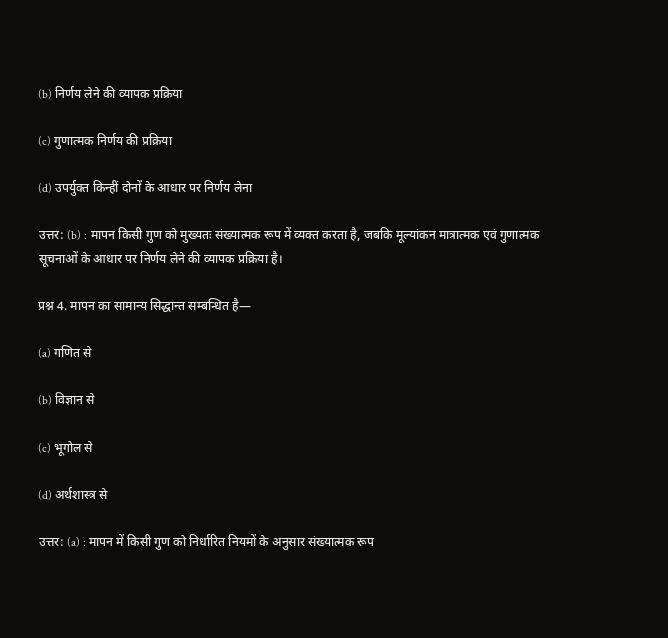(b) निर्णय लेने की व्यापक प्रक्रिया

(c) गुणात्मक निर्णय की प्रक्रिया

(d) उपर्युक्त किन्हीं दोनों के आधार पर निर्णय लेना

उत्तर: (b) : मापन किसी गुण को मुख्यतः संख्यात्मक रूप में व्यक्त करता है, जबकि मूल्यांकन मात्रात्मक एवं गुणात्मक सूचनाओं के आधार पर निर्णय लेने की व्यापक प्रक्रिया है।

प्रश्न 4. मापन का सामान्य सिद्धान्त सम्बन्धित है—

(a) गणित से

(b) विज्ञान से

(c) भूगोल से

(d) अर्थशास्त्र से

उत्तर: (a) : मापन में किसी गुण को निर्धारित नियमों के अनुसार संख्यात्मक रूप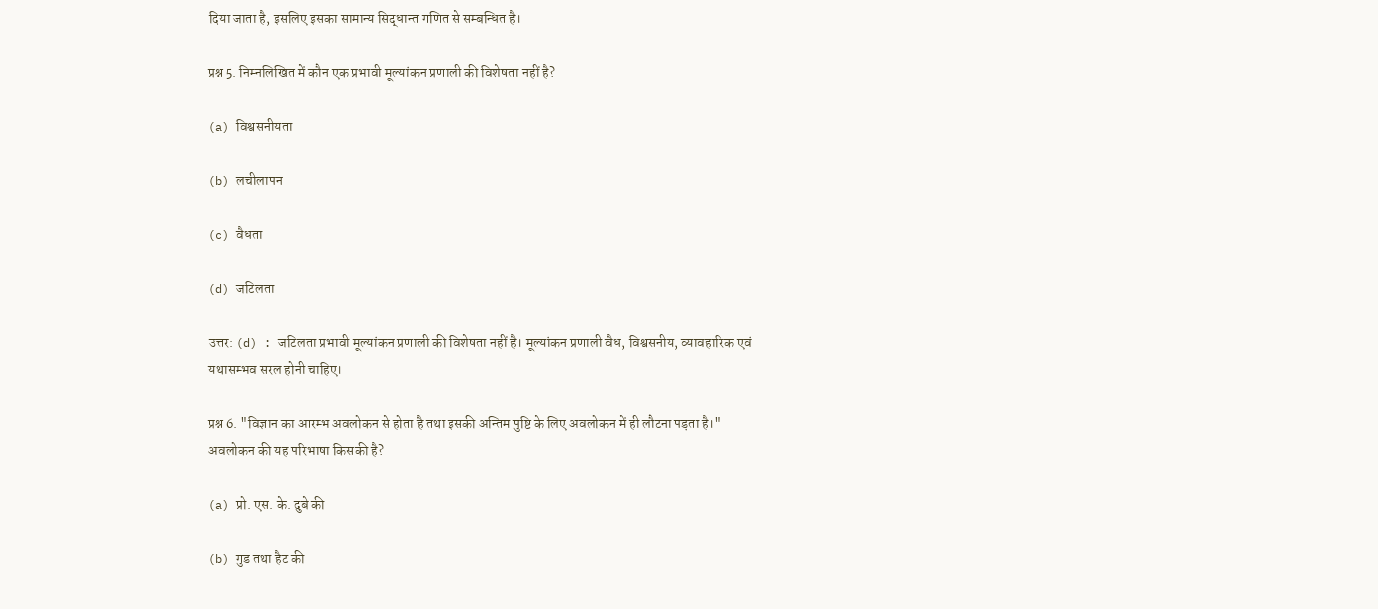दिया जाता है, इसलिए इसका सामान्य सिद्धान्त गणित से सम्बन्धित है।

प्रश्न 5. निम्नलिखित में कौन एक प्रभावी मूल्यांकन प्रणाली की विशेषता नहीं है?

(a) विश्वसनीयता

(b) लचीलापन

(c) वैधता

(d) जटिलता

उत्तर: (d) : जटिलता प्रभावी मूल्यांकन प्रणाली की विशेषता नहीं है। मूल्यांकन प्रणाली वैध, विश्वसनीय, व्यावहारिक एवं यथासम्भव सरल होनी चाहिए।

प्रश्न 6. "विज्ञान का आरम्भ अवलोकन से होता है तथा इसकी अन्तिम पुष्टि के लिए अवलोकन में ही लौटना पड़ता है।" अवलोकन की यह परिभाषा किसकी है?

(a) प्रो. एस. के. दुबे की

(b) गुड तथा हैट की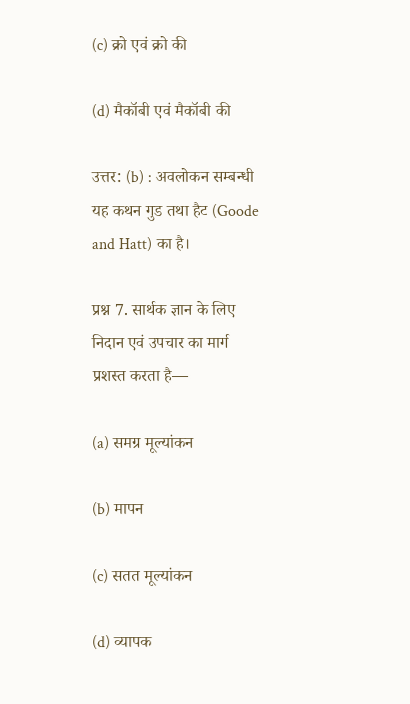(c) क्रो एवं क्रो की

(d) मैकॉबी एवं मैकॉबी की

उत्तर: (b) : अवलोकन सम्बन्धी यह कथन गुड तथा हैट (Goode and Hatt) का है।

प्रश्न 7. सार्थक ज्ञान के लिए निदान एवं उपचार का मार्ग प्रशस्त करता है—

(a) समग्र मूल्यांकन

(b) मापन

(c) सतत मूल्यांकन

(d) व्यापक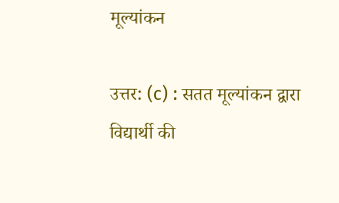मूल्यांकन

उत्तर: (c) : सतत मूल्यांकन द्वारा विद्यार्थी की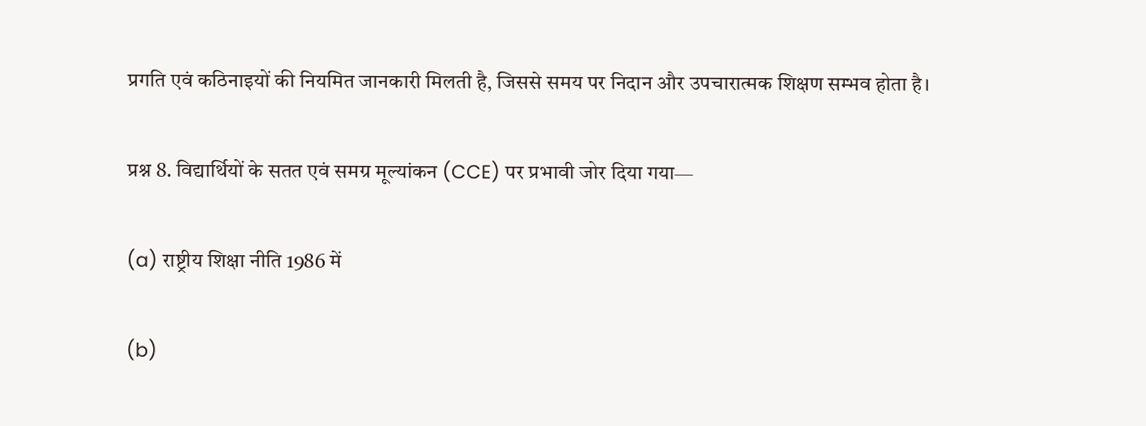प्रगति एवं कठिनाइयों की नियमित जानकारी मिलती है, जिससे समय पर निदान और उपचारात्मक शिक्षण सम्भव होता है।

प्रश्न 8. विद्यार्थियों के सतत एवं समग्र मूल्यांकन (CCE) पर प्रभावी जोर दिया गया—

(a) राष्ट्रीय शिक्षा नीति 1986 में

(b)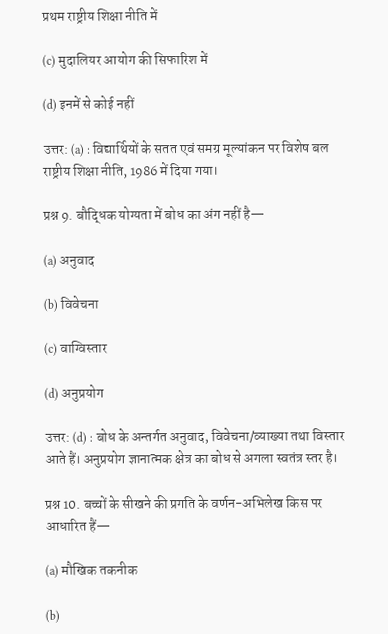प्रथम राष्ट्रीय शिक्षा नीति में

(c) मुदालियर आयोग की सिफारिश में

(d) इनमें से कोई नहीं

उत्तर: (a) : विद्यार्थियों के सतत एवं समग्र मूल्यांकन पर विशेष बल राष्ट्रीय शिक्षा नीति, 1986 में दिया गया।

प्रश्न 9. बौद्धिक योग्यता में बोध का अंग नहीं है—

(a) अनुवाद

(b) विवेचना

(c) वाग्विस्तार

(d) अनुप्रयोग

उत्तर: (d) : बोध के अन्तर्गत अनुवाद, विवेचना/व्याख्या तथा विस्तार आते हैं। अनुप्रयोग ज्ञानात्मक क्षेत्र का बोध से अगला स्वतंत्र स्तर है।

प्रश्न 10. बच्चों के सीखने की प्रगति के वर्णन-अभिलेख किस पर आधारित हैं—

(a) मौखिक तकनीक

(b)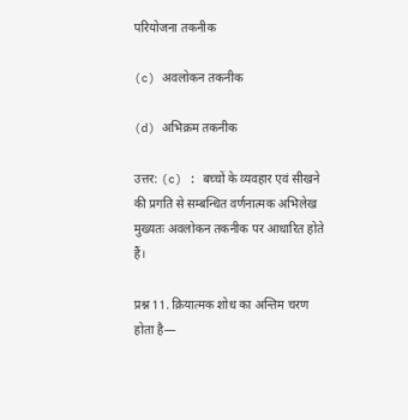परियोजना तकनीक

(c) अवलोकन तकनीक

(d) अभिक्रम तकनीक

उत्तर: (c) : बच्चों के व्यवहार एवं सीखने की प्रगति से सम्बन्धित वर्णनात्मक अभिलेख मुख्यतः अवलोकन तकनीक पर आधारित होते हैं।

प्रश्न 11. क्रियात्मक शोध का अन्तिम चरण होता है—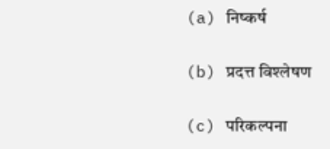(a) निष्कर्ष

(b) प्रदत्त विश्लेषण

(c) परिकल्पना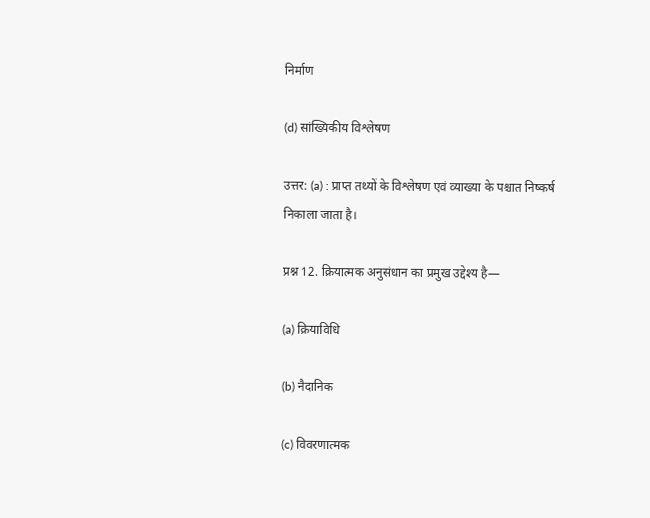निर्माण

(d) सांख्यिकीय विश्लेषण

उत्तर: (a) : प्राप्त तथ्यों के विश्लेषण एवं व्याख्या के पश्चात निष्कर्ष निकाला जाता है।

प्रश्न 12. क्रियात्मक अनुसंधान का प्रमुख उद्देश्य है—

(a) क्रियाविधि

(b) नैदानिक

(c) विवरणात्मक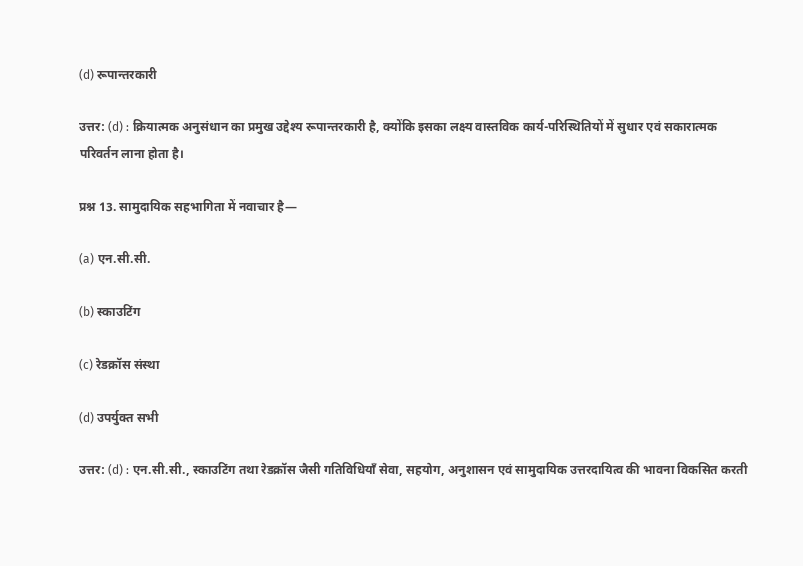(d) रूपान्तरकारी

उत्तर: (d) : क्रियात्मक अनुसंधान का प्रमुख उद्देश्य रूपान्तरकारी है, क्योंकि इसका लक्ष्य वास्तविक कार्य-परिस्थितियों में सुधार एवं सकारात्मक परिवर्तन लाना होता है।

प्रश्न 13. सामुदायिक सहभागिता में नवाचार है—

(a) एन.सी.सी.

(b) स्काउटिंग

(c) रेडक्रॉस संस्था

(d) उपर्युक्त सभी

उत्तर: (d) : एन.सी.सी., स्काउटिंग तथा रेडक्रॉस जैसी गतिविधियाँ सेवा, सहयोग, अनुशासन एवं सामुदायिक उत्तरदायित्व की भावना विकसित करती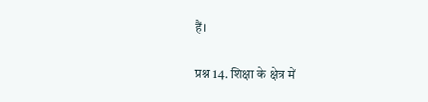हैं।

प्रश्न 14. शिक्षा के क्षेत्र में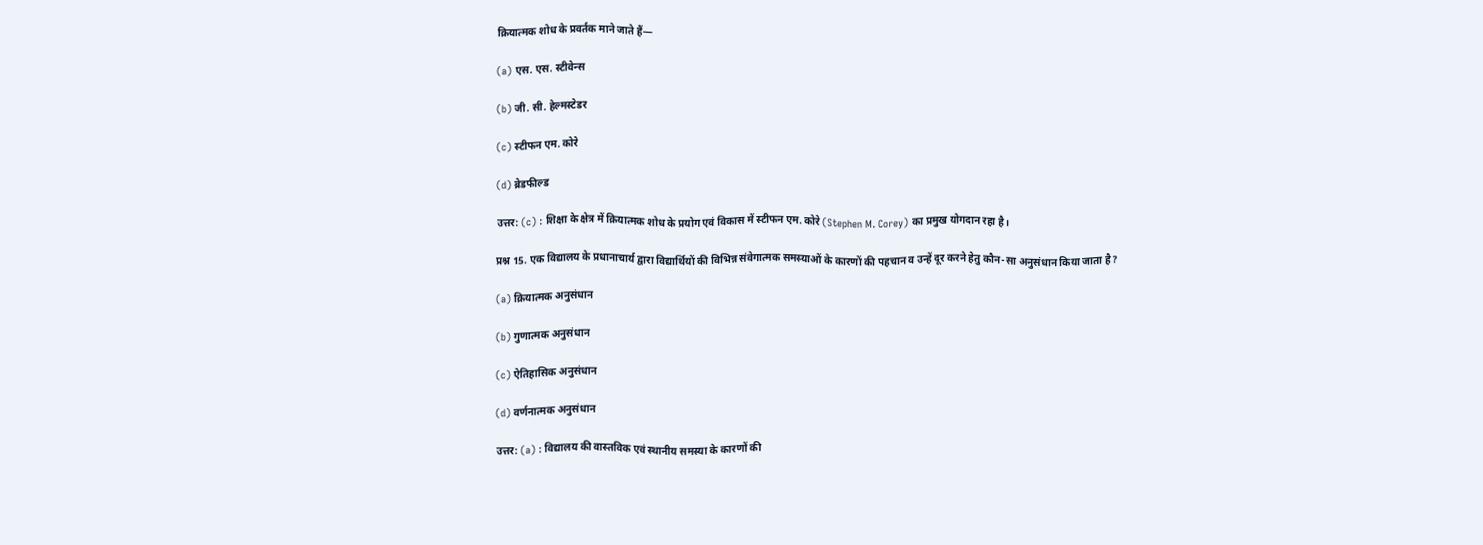क्रियात्मक शोध के प्रवर्तक माने जाते हैं—

(a) एस. एस. स्टीवेन्स

(b) जी. सी. हेल्मस्टेडर

(c) स्टीफन एम. कोरे

(d) ब्रेडफील्ड

उत्तर: (c) : शिक्षा के क्षेत्र में क्रियात्मक शोध के प्रयोग एवं विकास में स्टीफन एम. कोरे (Stephen M. Corey) का प्रमुख योगदान रहा है।

प्रश्न 15. एक विद्यालय के प्रधानाचार्य द्वारा विद्यार्थियों की विभिन्न संवेगात्मक समस्याओं के कारणों की पहचान व उन्हें दूर करने हेतु कौन-सा अनुसंधान किया जाता है?

(a) क्रियात्मक अनुसंधान

(b) गुणात्मक अनुसंधान

(c) ऐतिहासिक अनुसंधान

(d) वर्णनात्मक अनुसंधान

उत्तर: (a) : विद्यालय की वास्तविक एवं स्थानीय समस्या के कारणों की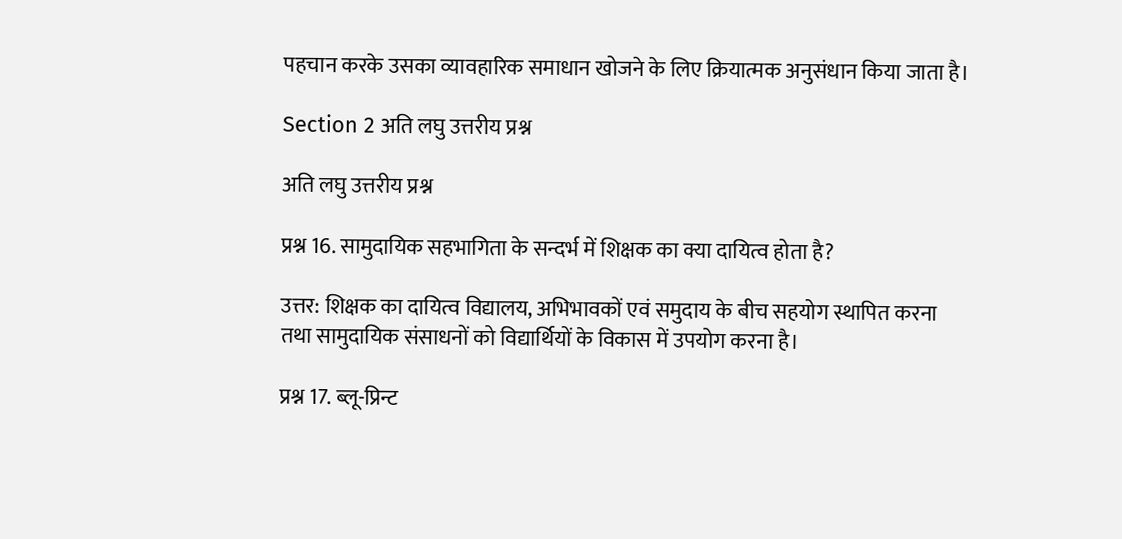पहचान करके उसका व्यावहारिक समाधान खोजने के लिए क्रियात्मक अनुसंधान किया जाता है।

Section 2 अति लघु उत्तरीय प्रश्न

अति लघु उत्तरीय प्रश्न

प्रश्न 16. सामुदायिक सहभागिता के सन्दर्भ में शिक्षक का क्या दायित्व होता है?

उत्तर: शिक्षक का दायित्व विद्यालय, अभिभावकों एवं समुदाय के बीच सहयोग स्थापित करना तथा सामुदायिक संसाधनों को विद्यार्थियों के विकास में उपयोग करना है।

प्रश्न 17. ब्लू-प्रिन्ट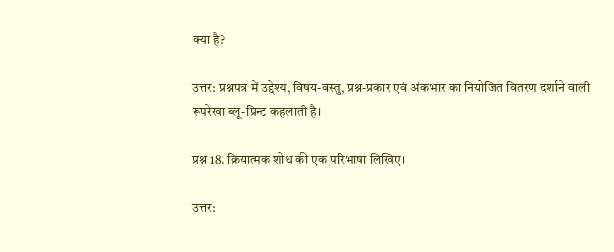क्या है?

उत्तर: प्रश्नपत्र में उद्देश्य, विषय-वस्तु, प्रश्न-प्रकार एवं अंकभार का नियोजित वितरण दर्शाने वाली रूपरेखा ब्लू-प्रिन्ट कहलाती है।

प्रश्न 18. क्रियात्मक शोध की एक परिभाषा लिखिए।

उत्तर: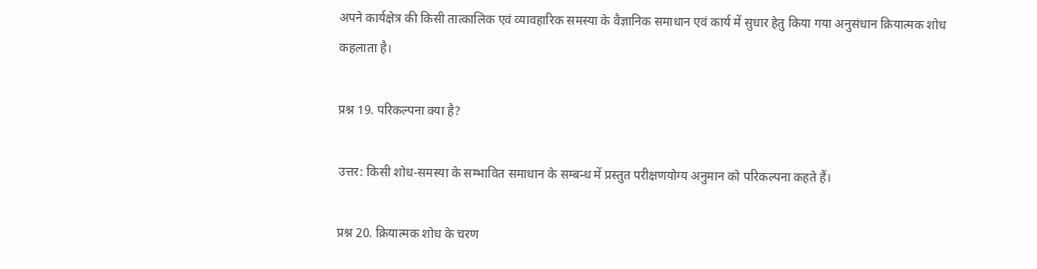अपने कार्यक्षेत्र की किसी तात्कालिक एवं व्यावहारिक समस्या के वैज्ञानिक समाधान एवं कार्य में सुधार हेतु किया गया अनुसंधान क्रियात्मक शोध कहलाता है।

प्रश्न 19. परिकल्पना क्या है?

उत्तर: किसी शोध-समस्या के सम्भावित समाधान के सम्बन्ध में प्रस्तुत परीक्षणयोग्य अनुमान को परिकल्पना कहते हैं।

प्रश्न 20. क्रियात्मक शोध के चरण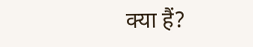क्या हैं?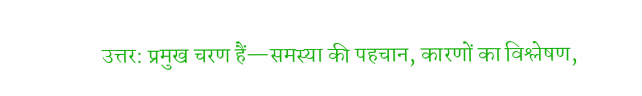उत्तर: प्रमुख चरण हैं—समस्या की पहचान, कारणों का विश्लेषण,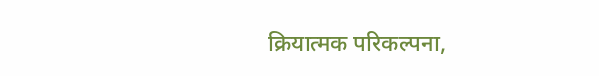क्रियात्मक परिकल्पना,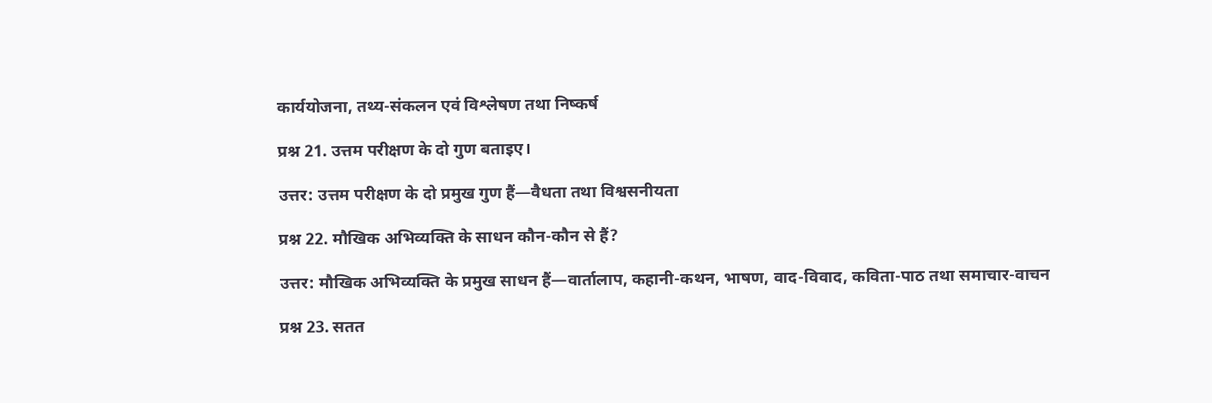कार्ययोजना, तथ्य-संकलन एवं विश्लेषण तथा निष्कर्ष

प्रश्न 21. उत्तम परीक्षण के दो गुण बताइए।

उत्तर: उत्तम परीक्षण के दो प्रमुख गुण हैं—वैधता तथा विश्वसनीयता

प्रश्न 22. मौखिक अभिव्यक्ति के साधन कौन-कौन से हैं?

उत्तर: मौखिक अभिव्यक्ति के प्रमुख साधन हैं—वार्तालाप, कहानी-कथन, भाषण, वाद-विवाद, कविता-पाठ तथा समाचार-वाचन

प्रश्न 23. सतत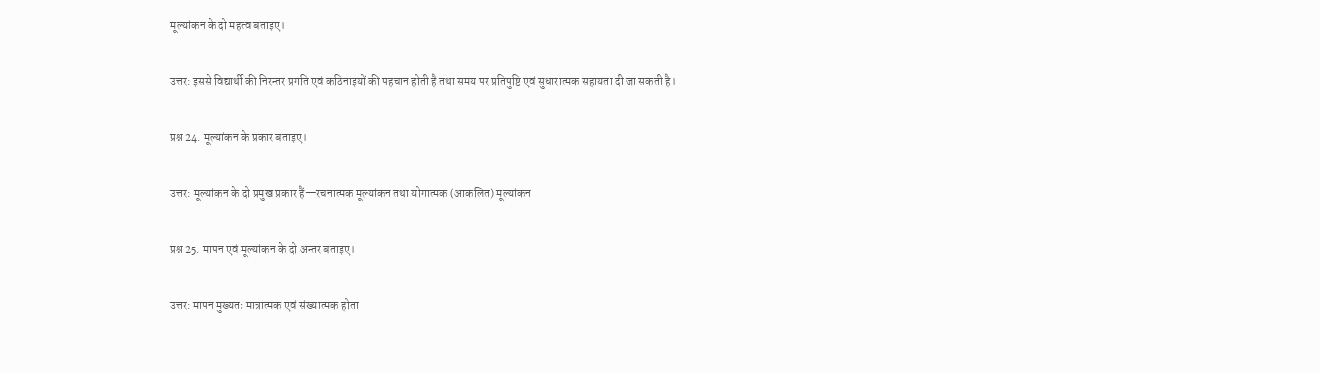मूल्यांकन के दो महत्व बताइए।

उत्तर: इससे विद्यार्थी की निरन्तर प्रगति एवं कठिनाइयों की पहचान होती है तथा समय पर प्रतिपुष्टि एवं सुधारात्मक सहायता दी जा सकती है।

प्रश्न 24. मूल्यांकन के प्रकार बताइए।

उत्तर: मूल्यांकन के दो प्रमुख प्रकार हैं—रचनात्मक मूल्यांकन तथा योगात्मक (आकलित) मूल्यांकन

प्रश्न 25. मापन एवं मूल्यांकन के दो अन्तर बताइए।

उत्तर: मापन मुख्यतः मात्रात्मक एवं संख्यात्मक होता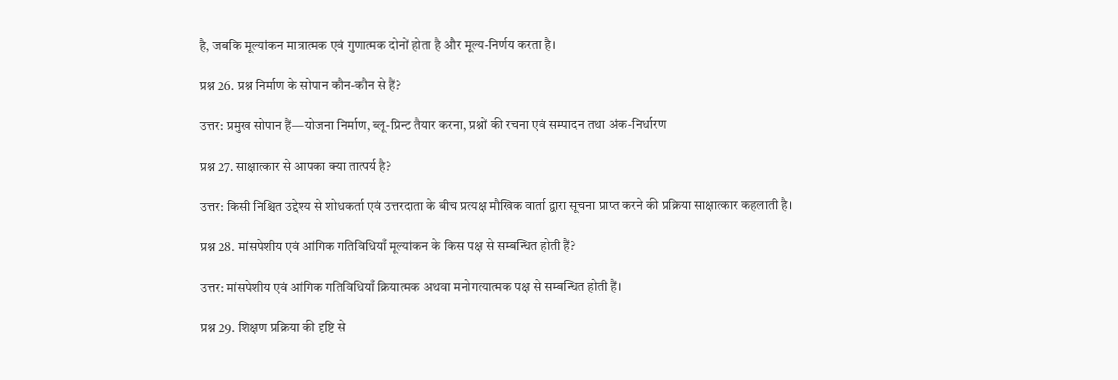है, जबकि मूल्यांकन मात्रात्मक एवं गुणात्मक दोनों होता है और मूल्य-निर्णय करता है।

प्रश्न 26. प्रश्न निर्माण के सोपान कौन-कौन से हैं?

उत्तर: प्रमुख सोपान हैं—योजना निर्माण, ब्लू-प्रिन्ट तैयार करना, प्रश्नों की रचना एवं सम्पादन तथा अंक-निर्धारण

प्रश्न 27. साक्षात्कार से आपका क्या तात्पर्य है?

उत्तर: किसी निश्चित उद्देश्य से शोधकर्ता एवं उत्तरदाता के बीच प्रत्यक्ष मौखिक वार्ता द्वारा सूचना प्राप्त करने की प्रक्रिया साक्षात्कार कहलाती है।

प्रश्न 28. मांसपेशीय एवं आंगिक गतिविधियाँ मूल्यांकन के किस पक्ष से सम्बन्धित होती हैं?

उत्तर: मांसपेशीय एवं आंगिक गतिविधियाँ क्रियात्मक अथवा मनोगत्यात्मक पक्ष से सम्बन्धित होती हैं।

प्रश्न 29. शिक्षण प्रक्रिया की दृष्टि से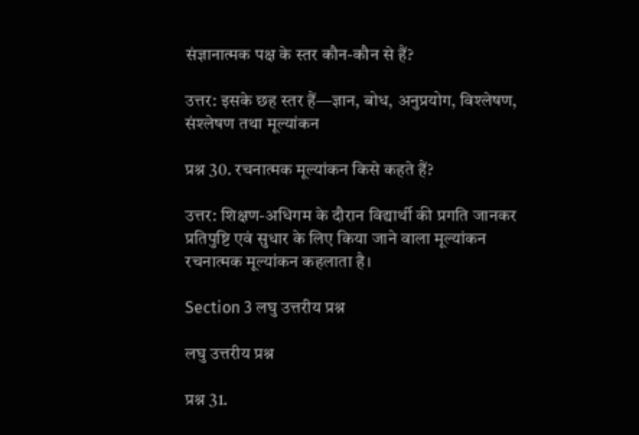संज्ञानात्मक पक्ष के स्तर कौन-कौन से हैं?

उत्तर: इसके छह स्तर हैं—ज्ञान, बोध, अनुप्रयोग, विश्लेषण, संश्लेषण तथा मूल्यांकन

प्रश्न 30. रचनात्मक मूल्यांकन किसे कहते हैं?

उत्तर: शिक्षण-अधिगम के दौरान विद्यार्थी की प्रगति जानकर प्रतिपुष्टि एवं सुधार के लिए किया जाने वाला मूल्यांकन रचनात्मक मूल्यांकन कहलाता है।

Section 3 लघु उत्तरीय प्रश्न

लघु उत्तरीय प्रश्न

प्रश्न 31.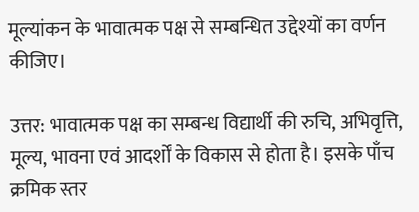मूल्यांकन के भावात्मक पक्ष से सम्बन्धित उद्देश्यों का वर्णन कीजिए।

उत्तर: भावात्मक पक्ष का सम्बन्ध विद्यार्थी की रुचि, अभिवृत्ति, मूल्य, भावना एवं आदर्शों के विकास से होता है। इसके पाँच क्रमिक स्तर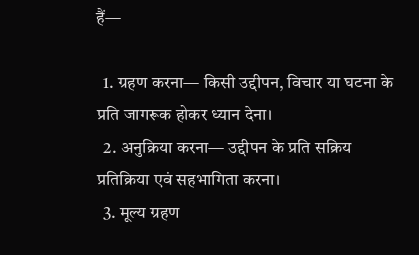हैं—

  1. ग्रहण करना— किसी उद्दीपन, विचार या घटना के प्रति जागरूक होकर ध्यान देना।
  2. अनुक्रिया करना— उद्दीपन के प्रति सक्रिय प्रतिक्रिया एवं सहभागिता करना।
  3. मूल्य ग्रहण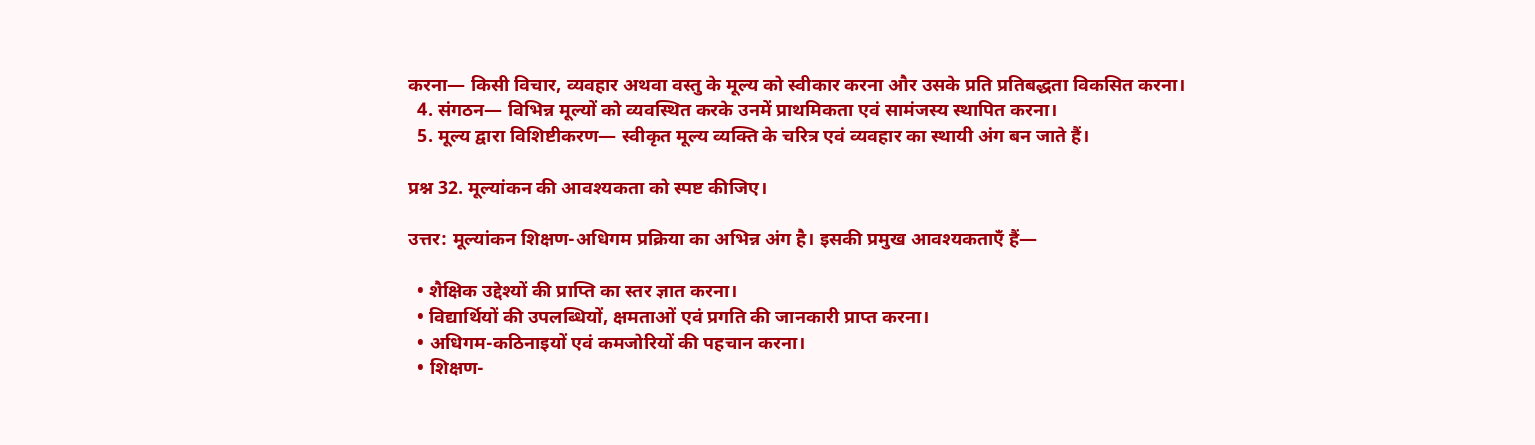करना— किसी विचार, व्यवहार अथवा वस्तु के मूल्य को स्वीकार करना और उसके प्रति प्रतिबद्धता विकसित करना।
  4. संगठन— विभिन्न मूल्यों को व्यवस्थित करके उनमें प्राथमिकता एवं सामंजस्य स्थापित करना।
  5. मूल्य द्वारा विशिष्टीकरण— स्वीकृत मूल्य व्यक्ति के चरित्र एवं व्यवहार का स्थायी अंग बन जाते हैं।

प्रश्न 32. मूल्यांकन की आवश्यकता को स्पष्ट कीजिए।

उत्तर: मूल्यांकन शिक्षण-अधिगम प्रक्रिया का अभिन्न अंग है। इसकी प्रमुख आवश्यकताएँ हैं—

  • शैक्षिक उद्देश्यों की प्राप्ति का स्तर ज्ञात करना।
  • विद्यार्थियों की उपलब्धियों, क्षमताओं एवं प्रगति की जानकारी प्राप्त करना।
  • अधिगम-कठिनाइयों एवं कमजोरियों की पहचान करना।
  • शिक्षण-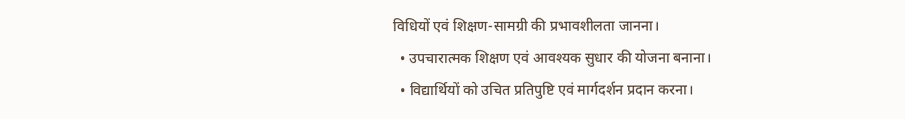विधियों एवं शिक्षण-सामग्री की प्रभावशीलता जानना।
  • उपचारात्मक शिक्षण एवं आवश्यक सुधार की योजना बनाना।
  • विद्यार्थियों को उचित प्रतिपुष्टि एवं मार्गदर्शन प्रदान करना।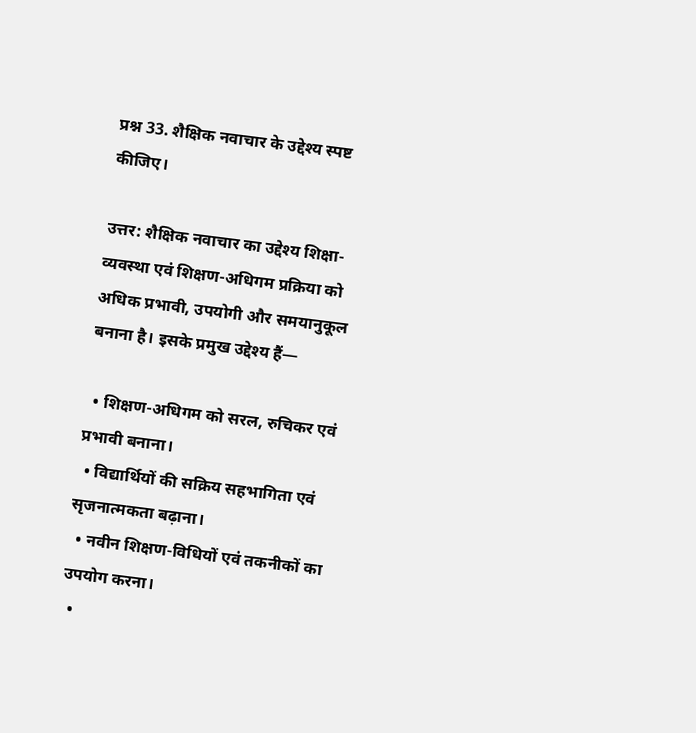प्रश्न 33. शैक्षिक नवाचार के उद्देश्य स्पष्ट कीजिए।

उत्तर: शैक्षिक नवाचार का उद्देश्य शिक्षा-व्यवस्था एवं शिक्षण-अधिगम प्रक्रिया को अधिक प्रभावी, उपयोगी और समयानुकूल बनाना है। इसके प्रमुख उद्देश्य हैं—

  • शिक्षण-अधिगम को सरल, रुचिकर एवं प्रभावी बनाना।
  • विद्यार्थियों की सक्रिय सहभागिता एवं सृजनात्मकता बढ़ाना।
  • नवीन शिक्षण-विधियों एवं तकनीकों का उपयोग करना।
  •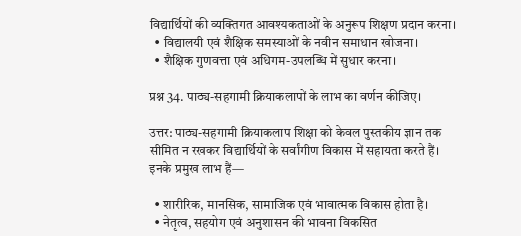विद्यार्थियों की व्यक्तिगत आवश्यकताओं के अनुरूप शिक्षण प्रदान करना।
  • विद्यालयी एवं शैक्षिक समस्याओं के नवीन समाधान खोजना।
  • शैक्षिक गुणवत्ता एवं अधिगम-उपलब्धि में सुधार करना।

प्रश्न 34. पाठ्य-सहगामी क्रियाकलापों के लाभ का वर्णन कीजिए।

उत्तर: पाठ्य-सहगामी क्रियाकलाप शिक्षा को केवल पुस्तकीय ज्ञान तक सीमित न रखकर विद्यार्थियों के सर्वांगीण विकास में सहायता करते हैं। इनके प्रमुख लाभ हैं—

  • शारीरिक, मानसिक, सामाजिक एवं भावात्मक विकास होता है।
  • नेतृत्व, सहयोग एवं अनुशासन की भावना विकसित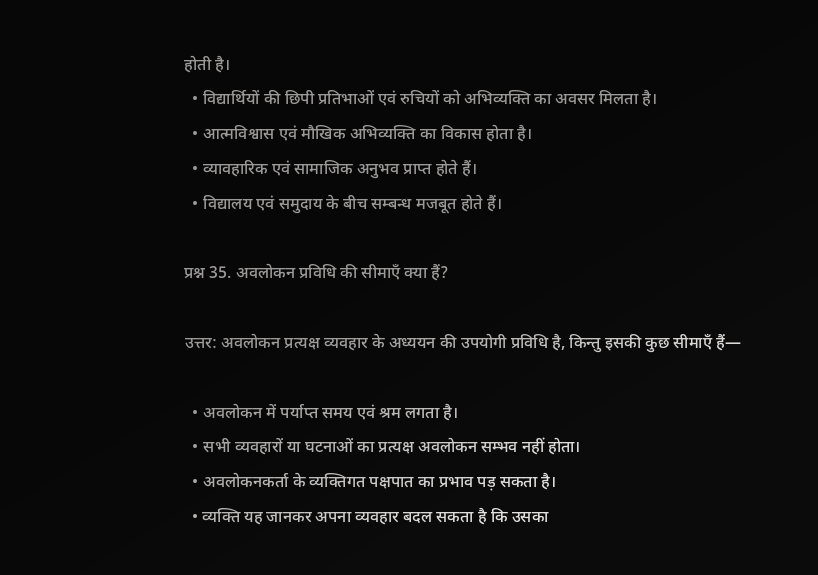होती है।
  • विद्यार्थियों की छिपी प्रतिभाओं एवं रुचियों को अभिव्यक्ति का अवसर मिलता है।
  • आत्मविश्वास एवं मौखिक अभिव्यक्ति का विकास होता है।
  • व्यावहारिक एवं सामाजिक अनुभव प्राप्त होते हैं।
  • विद्यालय एवं समुदाय के बीच सम्बन्ध मजबूत होते हैं।

प्रश्न 35. अवलोकन प्रविधि की सीमाएँ क्या हैं?

उत्तर: अवलोकन प्रत्यक्ष व्यवहार के अध्ययन की उपयोगी प्रविधि है, किन्तु इसकी कुछ सीमाएँ हैं—

  • अवलोकन में पर्याप्त समय एवं श्रम लगता है।
  • सभी व्यवहारों या घटनाओं का प्रत्यक्ष अवलोकन सम्भव नहीं होता।
  • अवलोकनकर्ता के व्यक्तिगत पक्षपात का प्रभाव पड़ सकता है।
  • व्यक्ति यह जानकर अपना व्यवहार बदल सकता है कि उसका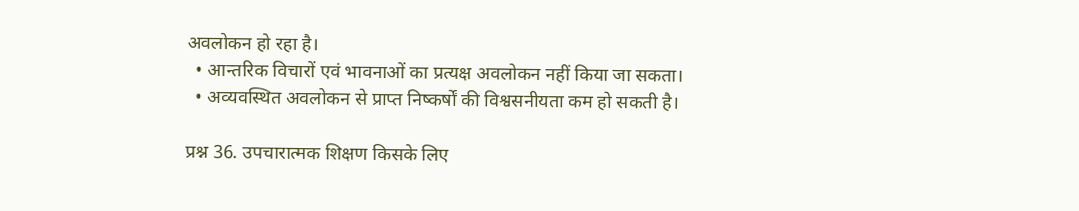अवलोकन हो रहा है।
  • आन्तरिक विचारों एवं भावनाओं का प्रत्यक्ष अवलोकन नहीं किया जा सकता।
  • अव्यवस्थित अवलोकन से प्राप्त निष्कर्षों की विश्वसनीयता कम हो सकती है।

प्रश्न 36. उपचारात्मक शिक्षण किसके लिए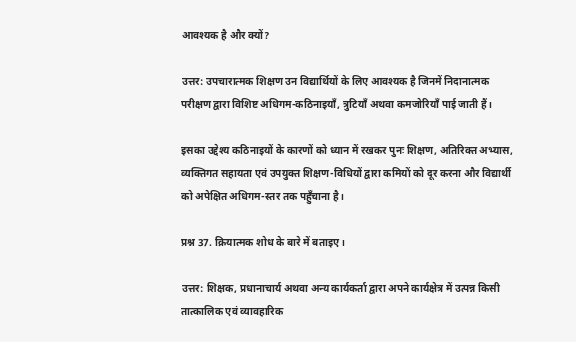आवश्यक है और क्यों?

उत्तर: उपचारात्मक शिक्षण उन विद्यार्थियों के लिए आवश्यक है जिनमें निदानात्मक परीक्षण द्वारा विशिष्ट अधिगम-कठिनाइयाँ, त्रुटियाँ अथवा कमजोरियाँ पाई जाती हैं।

इसका उद्देश्य कठिनाइयों के कारणों को ध्यान में रखकर पुनः शिक्षण, अतिरिक्त अभ्यास, व्यक्तिगत सहायता एवं उपयुक्त शिक्षण-विधियों द्वारा कमियों को दूर करना और विद्यार्थी को अपेक्षित अधिगम-स्तर तक पहुँचाना है।

प्रश्न 37. क्रियात्मक शोध के बारे में बताइए।

उत्तर: शिक्षक, प्रधानाचार्य अथवा अन्य कार्यकर्ता द्वारा अपने कार्यक्षेत्र में उत्पन्न किसी तात्कालिक एवं व्यावहारिक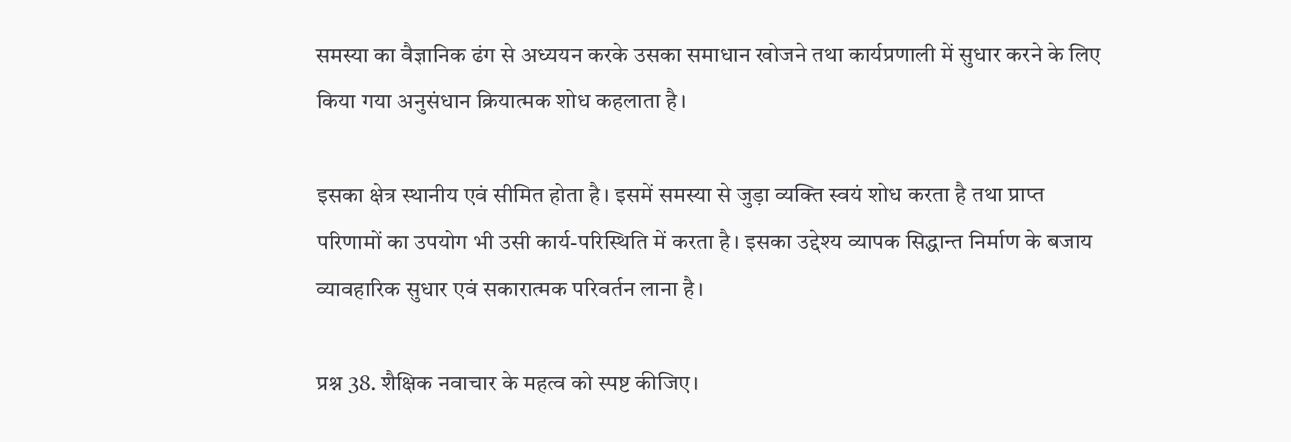समस्या का वैज्ञानिक ढंग से अध्ययन करके उसका समाधान खोजने तथा कार्यप्रणाली में सुधार करने के लिए किया गया अनुसंधान क्रियात्मक शोध कहलाता है।

इसका क्षेत्र स्थानीय एवं सीमित होता है। इसमें समस्या से जुड़ा व्यक्ति स्वयं शोध करता है तथा प्राप्त परिणामों का उपयोग भी उसी कार्य-परिस्थिति में करता है। इसका उद्देश्य व्यापक सिद्धान्त निर्माण के बजाय व्यावहारिक सुधार एवं सकारात्मक परिवर्तन लाना है।

प्रश्न 38. शैक्षिक नवाचार के महत्व को स्पष्ट कीजिए।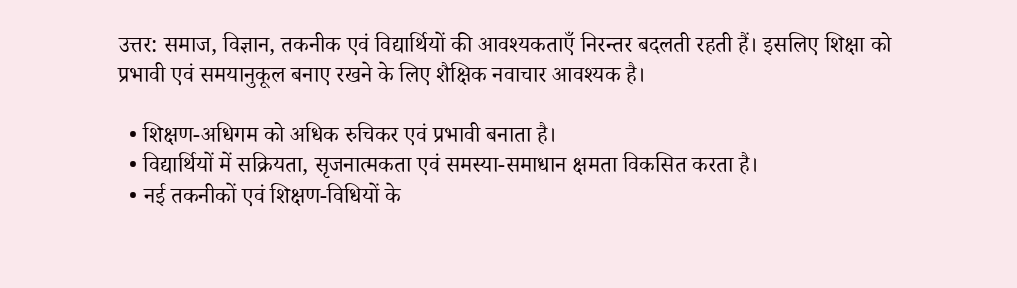उत्तर: समाज, विज्ञान, तकनीक एवं विद्यार्थियों की आवश्यकताएँ निरन्तर बदलती रहती हैं। इसलिए शिक्षा को प्रभावी एवं समयानुकूल बनाए रखने के लिए शैक्षिक नवाचार आवश्यक है।

  • शिक्षण-अधिगम को अधिक रुचिकर एवं प्रभावी बनाता है।
  • विद्यार्थियों में सक्रियता, सृजनात्मकता एवं समस्या-समाधान क्षमता विकसित करता है।
  • नई तकनीकों एवं शिक्षण-विधियों के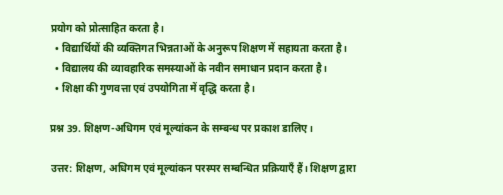प्रयोग को प्रोत्साहित करता है।
  • विद्यार्थियों की व्यक्तिगत भिन्नताओं के अनुरूप शिक्षण में सहायता करता है।
  • विद्यालय की व्यावहारिक समस्याओं के नवीन समाधान प्रदान करता है।
  • शिक्षा की गुणवत्ता एवं उपयोगिता में वृद्धि करता है।

प्रश्न 39. शिक्षण-अधिगम एवं मूल्यांकन के सम्बन्ध पर प्रकाश डालिए।

उत्तर: शिक्षण, अधिगम एवं मूल्यांकन परस्पर सम्बन्धित प्रक्रियाएँ हैं। शिक्षण द्वारा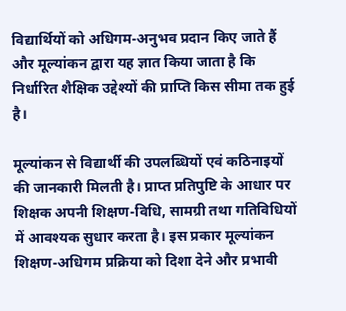विद्यार्थियों को अधिगम-अनुभव प्रदान किए जाते हैं और मूल्यांकन द्वारा यह ज्ञात किया जाता है कि निर्धारित शैक्षिक उद्देश्यों की प्राप्ति किस सीमा तक हुई है।

मूल्यांकन से विद्यार्थी की उपलब्धियों एवं कठिनाइयों की जानकारी मिलती है। प्राप्त प्रतिपुष्टि के आधार पर शिक्षक अपनी शिक्षण-विधि, सामग्री तथा गतिविधियों में आवश्यक सुधार करता है। इस प्रकार मूल्यांकन शिक्षण-अधिगम प्रक्रिया को दिशा देने और प्रभावी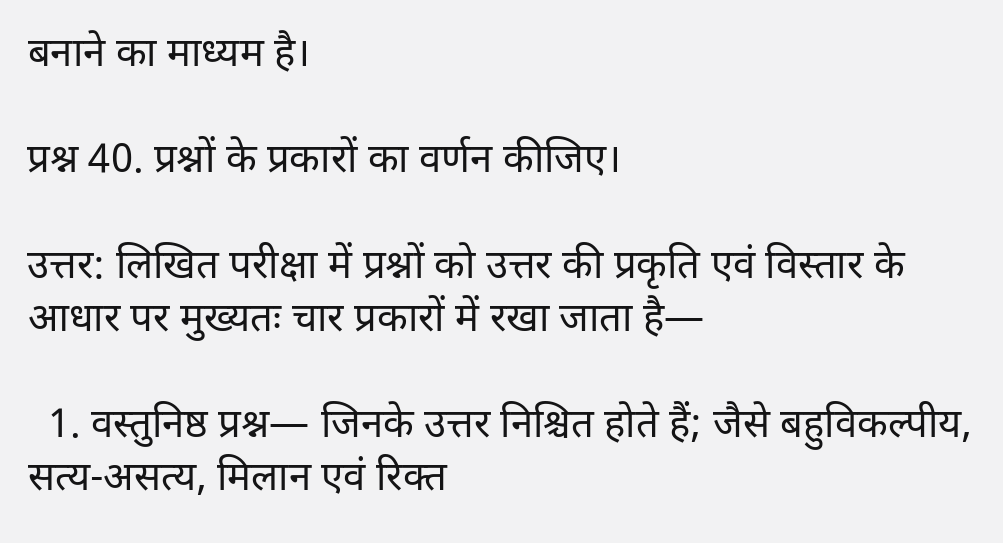बनाने का माध्यम है।

प्रश्न 40. प्रश्नों के प्रकारों का वर्णन कीजिए।

उत्तर: लिखित परीक्षा में प्रश्नों को उत्तर की प्रकृति एवं विस्तार के आधार पर मुख्यतः चार प्रकारों में रखा जाता है—

  1. वस्तुनिष्ठ प्रश्न— जिनके उत्तर निश्चित होते हैं; जैसे बहुविकल्पीय, सत्य-असत्य, मिलान एवं रिक्त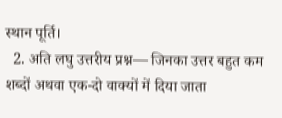स्थान पूर्ति।
  2. अति लघु उत्तरीय प्रश्न— जिनका उत्तर बहुत कम शब्दों अथवा एक-दो वाक्यों में दिया जाता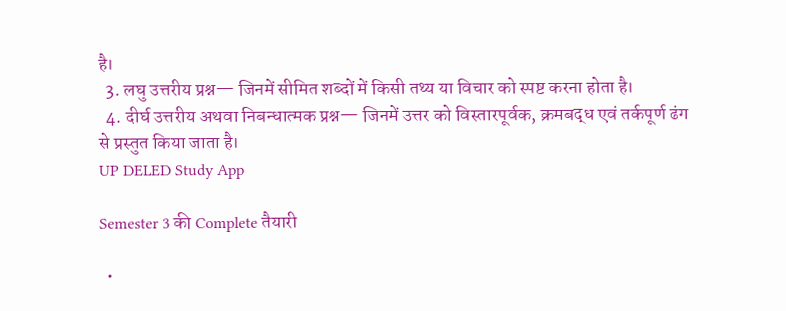है।
  3. लघु उत्तरीय प्रश्न— जिनमें सीमित शब्दों में किसी तथ्य या विचार को स्पष्ट करना होता है।
  4. दीर्घ उत्तरीय अथवा निबन्धात्मक प्रश्न— जिनमें उत्तर को विस्तारपूर्वक, क्रमबद्ध एवं तर्कपूर्ण ढंग से प्रस्तुत किया जाता है।
UP DELED Study App

Semester 3 की Complete तैयारी

  •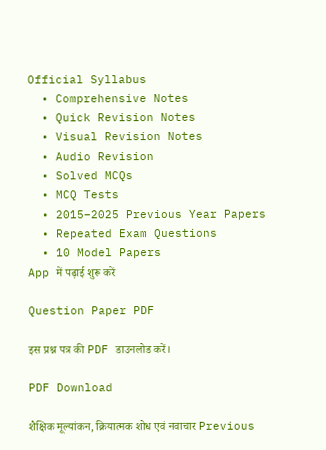Official Syllabus
  • Comprehensive Notes
  • Quick Revision Notes
  • Visual Revision Notes
  • Audio Revision
  • Solved MCQs
  • MCQ Tests
  • 2015–2025 Previous Year Papers
  • Repeated Exam Questions
  • 10 Model Papers
App में पढ़ाई शुरू करें

Question Paper PDF

इस प्रश्न पत्र की PDF डाउनलोड करें।

PDF Download

शैक्षिक मूल्यांकन, क्रियात्मक शोध एवं नवाचार Previous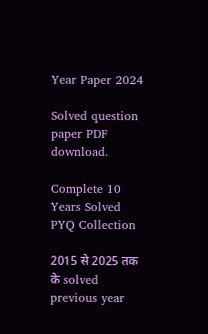Year Paper 2024

Solved question paper PDF download.

Complete 10 Years Solved PYQ Collection

2015 से 2025 तक के solved previous year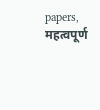papers, महत्वपूर्ण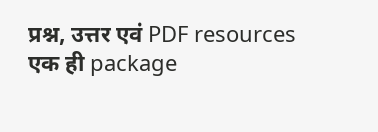प्रश्न, उत्तर एवं PDF resources एक ही package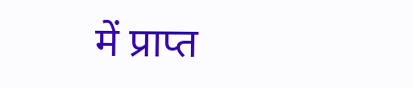में प्राप्त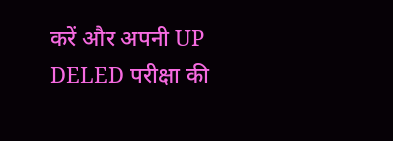करें और अपनी UP DELED परीक्षा की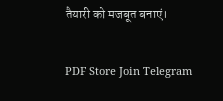तैयारी को मजबूत बनाएं।

PDF Store Join Telegram